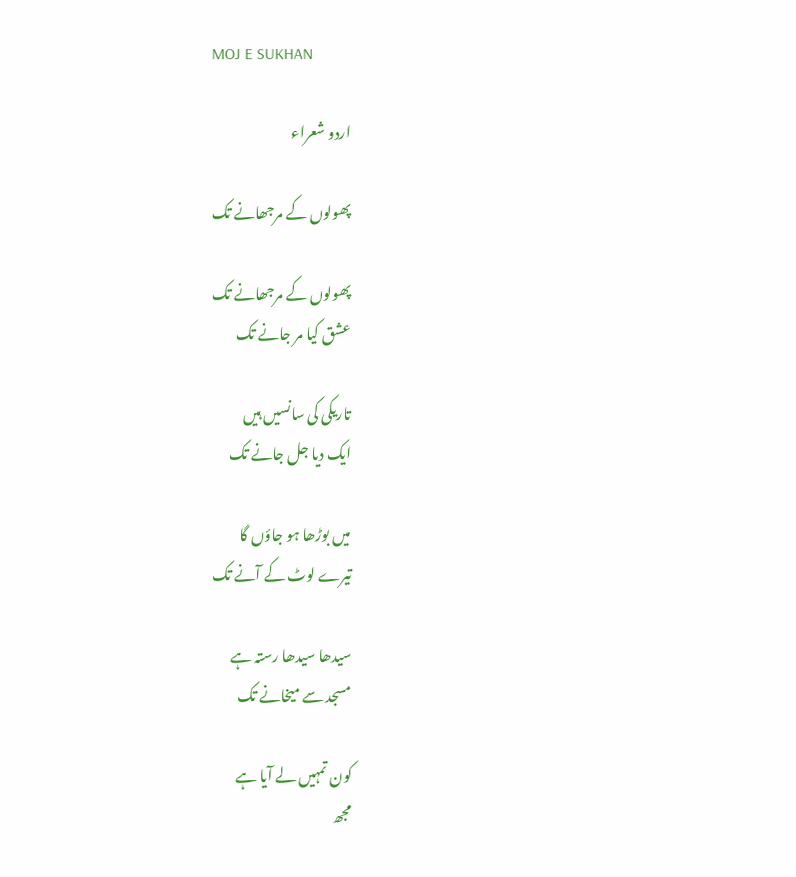MOJ E SUKHAN

اردو شعراء

پھولوں کے مرجھانے تک

پھولوں کے مرجھانے تک
عشق کیا مر جانے تک

تاریکی کی سانسیں ہیں
ایک دیا جل جانے تک

میں بوڑھا ہو جاؤں گا
تیرے لوٹ کے آنے تک

سیدھا سیدھا رستہ ہے
مسجد سے میخانے تک

کون تمہیں لے آیا ہے
مجھ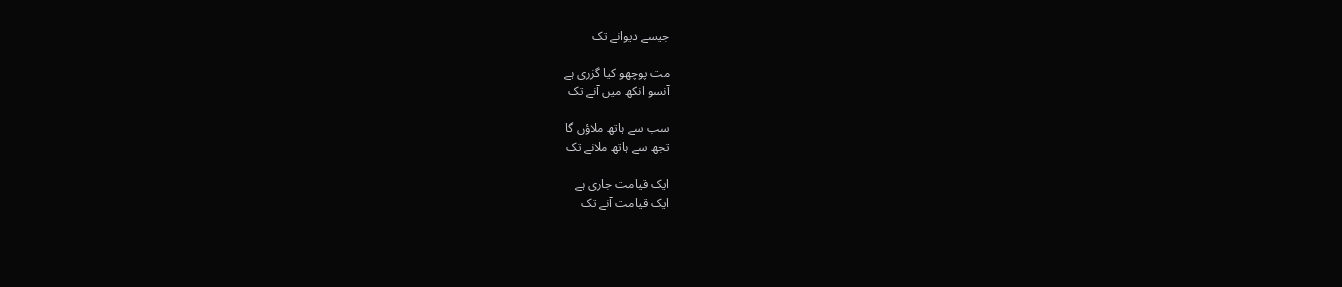جیسے دیوانے تک

مت پوچھو کیا گزری ہے
آنسو انکھ میں آنے تک

سب سے ہاتھ ملاؤں گا
تجھ سے ہاتھ ملانے تک

ایک قیامت جاری ہے
ایک قیامت آنے تک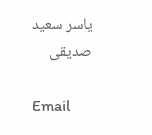یاسر سعید صدیقی

Email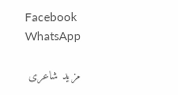Facebook
WhatsApp

مزید شاعری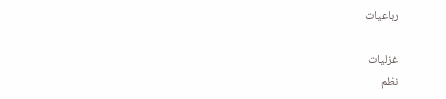رباعیات

غزلیات
نظم